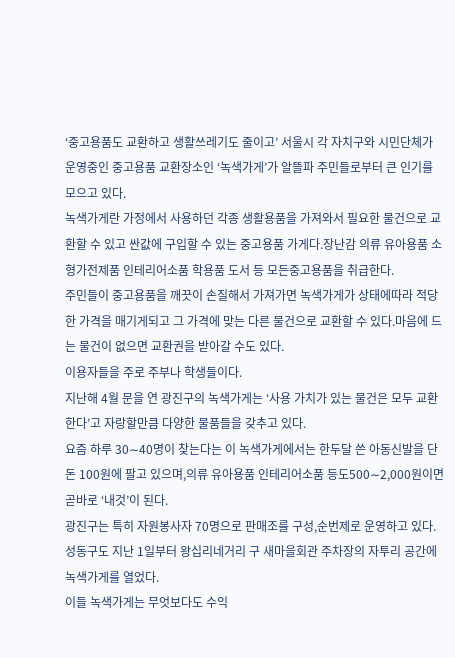‘중고용품도 교환하고 생활쓰레기도 줄이고’ 서울시 각 자치구와 시민단체가 운영중인 중고용품 교환장소인 ‘녹색가게’가 알뜰파 주민들로부터 큰 인기를 모으고 있다.
녹색가게란 가정에서 사용하던 각종 생활용품을 가져와서 필요한 물건으로 교환할 수 있고 싼값에 구입할 수 있는 중고용품 가게다.장난감 의류 유아용품 소형가전제품 인테리어소품 학용품 도서 등 모든중고용품을 취급한다.
주민들이 중고용품을 깨끗이 손질해서 가져가면 녹색가게가 상태에따라 적당한 가격을 매기게되고 그 가격에 맞는 다른 물건으로 교환할 수 있다.마음에 드는 물건이 없으면 교환권을 받아갈 수도 있다.
이용자들을 주로 주부나 학생들이다.
지난해 4월 문을 연 광진구의 녹색가게는 ‘사용 가치가 있는 물건은 모두 교환한다’고 자랑할만큼 다양한 물품들을 갖추고 있다.
요즘 하루 30∼40명이 찾는다는 이 녹색가게에서는 한두달 쓴 아동신발을 단돈 100원에 팔고 있으며,의류 유아용품 인테리어소품 등도500∼2,000원이면 곧바로 ‘내것’이 된다.
광진구는 특히 자원봉사자 70명으로 판매조를 구성,순번제로 운영하고 있다.
성동구도 지난 1일부터 왕십리네거리 구 새마을회관 주차장의 자투리 공간에 녹색가게를 열었다.
이들 녹색가게는 무엇보다도 수익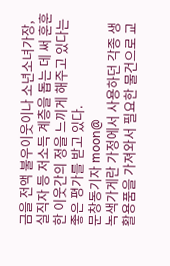금을 전액 불우이웃이나 소년소녀가장,실직자 등 저소득 계층을 돕는 데 써 훈훈한 이웃간의 정을 느끼게 해주고 있다는 좋은 평가를 받고 있다.
문창동기자 moon@
녹색가게란 가정에서 사용하던 각종 생활용품을 가져와서 필요한 물건으로 교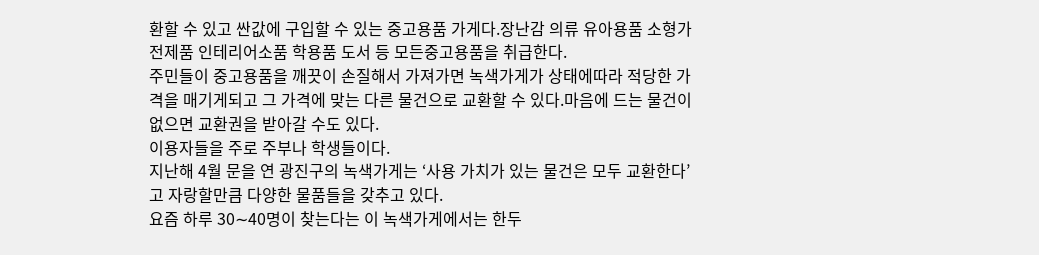환할 수 있고 싼값에 구입할 수 있는 중고용품 가게다.장난감 의류 유아용품 소형가전제품 인테리어소품 학용품 도서 등 모든중고용품을 취급한다.
주민들이 중고용품을 깨끗이 손질해서 가져가면 녹색가게가 상태에따라 적당한 가격을 매기게되고 그 가격에 맞는 다른 물건으로 교환할 수 있다.마음에 드는 물건이 없으면 교환권을 받아갈 수도 있다.
이용자들을 주로 주부나 학생들이다.
지난해 4월 문을 연 광진구의 녹색가게는 ‘사용 가치가 있는 물건은 모두 교환한다’고 자랑할만큼 다양한 물품들을 갖추고 있다.
요즘 하루 30∼40명이 찾는다는 이 녹색가게에서는 한두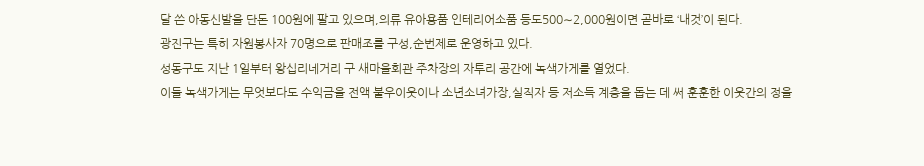달 쓴 아동신발을 단돈 100원에 팔고 있으며,의류 유아용품 인테리어소품 등도500∼2,000원이면 곧바로 ‘내것’이 된다.
광진구는 특히 자원봉사자 70명으로 판매조를 구성,순번제로 운영하고 있다.
성동구도 지난 1일부터 왕십리네거리 구 새마을회관 주차장의 자투리 공간에 녹색가게를 열었다.
이들 녹색가게는 무엇보다도 수익금을 전액 불우이웃이나 소년소녀가장,실직자 등 저소득 계층을 돕는 데 써 훈훈한 이웃간의 정을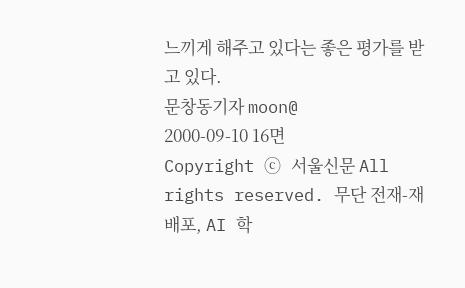느끼게 해주고 있다는 좋은 평가를 받고 있다.
문창동기자 moon@
2000-09-10 16면
Copyright ⓒ 서울신문 All rights reserved. 무단 전재-재배포, AI 학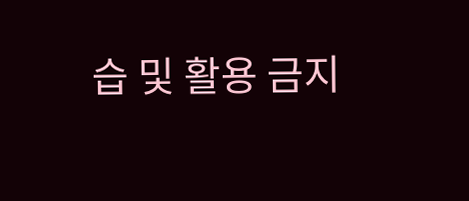습 및 활용 금지